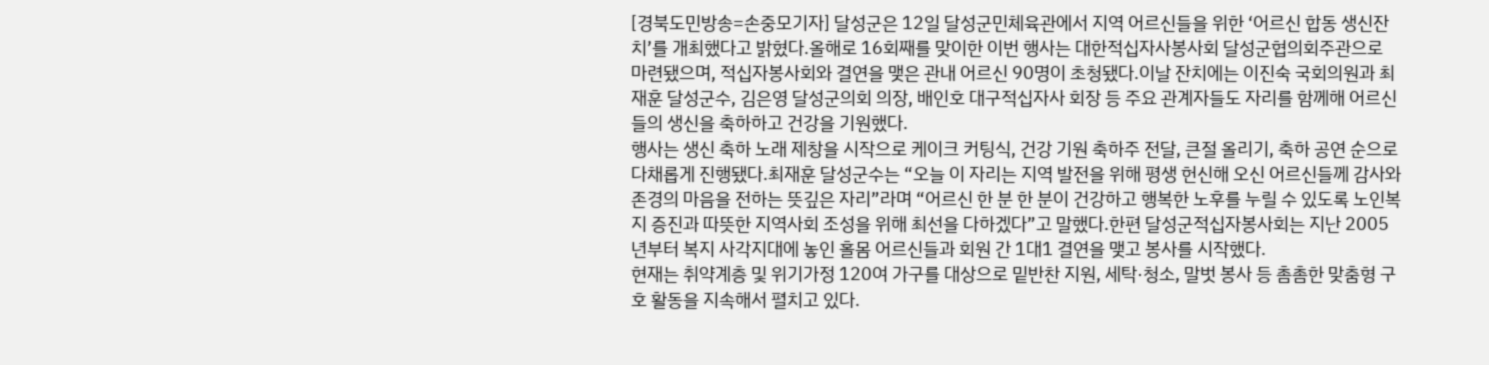[경북도민방송=손중모기자] 달성군은 12일 달성군민체육관에서 지역 어르신들을 위한 ‘어르신 합동 생신잔치’를 개최했다고 밝혔다.올해로 16회째를 맞이한 이번 행사는 대한적십자사봉사회 달성군협의회주관으로 마련됐으며, 적십자봉사회와 결연을 맺은 관내 어르신 90명이 초청됐다.이날 잔치에는 이진숙 국회의원과 최재훈 달성군수, 김은영 달성군의회 의장, 배인호 대구적십자사 회장 등 주요 관계자들도 자리를 함께해 어르신들의 생신을 축하하고 건강을 기원했다.
행사는 생신 축하 노래 제창을 시작으로 케이크 커팅식, 건강 기원 축하주 전달, 큰절 올리기, 축하 공연 순으로 다채롭게 진행됐다.최재훈 달성군수는 “오늘 이 자리는 지역 발전을 위해 평생 헌신해 오신 어르신들께 감사와 존경의 마음을 전하는 뜻깊은 자리”라며 “어르신 한 분 한 분이 건강하고 행복한 노후를 누릴 수 있도록 노인복지 증진과 따뜻한 지역사회 조성을 위해 최선을 다하겠다”고 말했다.한편 달성군적십자봉사회는 지난 2005년부터 복지 사각지대에 놓인 홀몸 어르신들과 회원 간 1대1 결연을 맺고 봉사를 시작했다.
현재는 취약계층 및 위기가정 120여 가구를 대상으로 밑반찬 지원, 세탁·청소, 말벗 봉사 등 촘촘한 맞춤형 구호 활동을 지속해서 펼치고 있다.